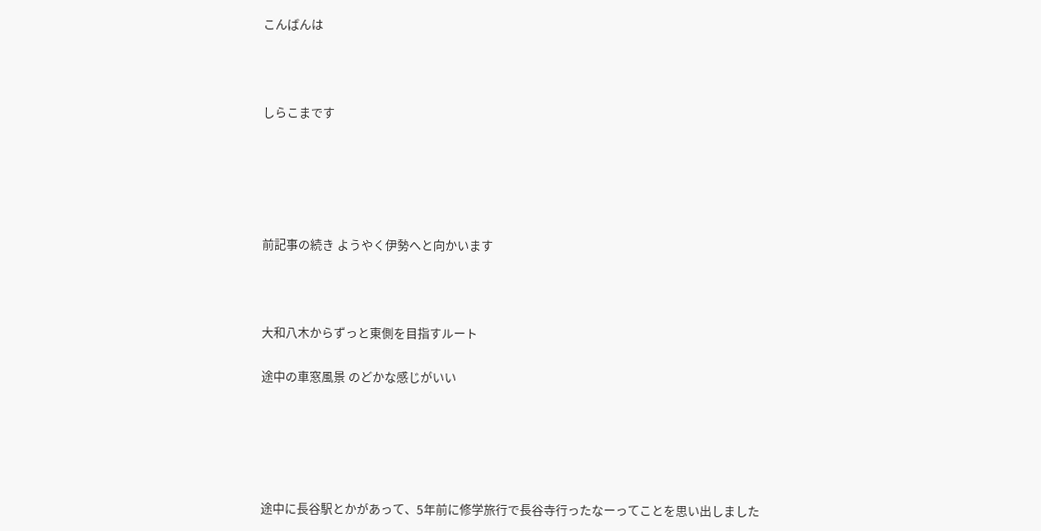こんばんは



しらこまです





前記事の続き ようやく伊勢へと向かいます



大和八木からずっと東側を目指すルート

途中の車窓風景 のどかな感じがいい





途中に長谷駅とかがあって、5年前に修学旅行で長谷寺行ったなーってことを思い出しました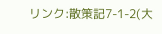リンク:散策記7-1-2(大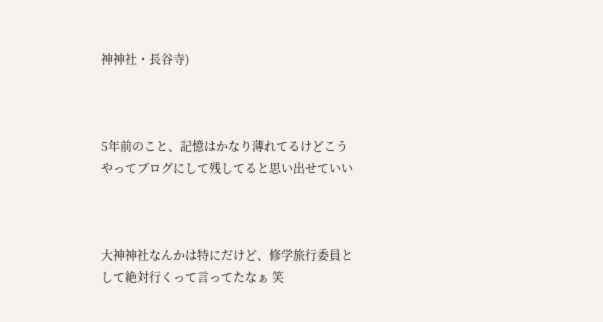神神社・長谷寺)



5年前のこと、記憶はかなり薄れてるけどこうやってブログにして残してると思い出せていい



大神神社なんかは特にだけど、修学旅行委員として絶対行くって言ってたなぁ 笑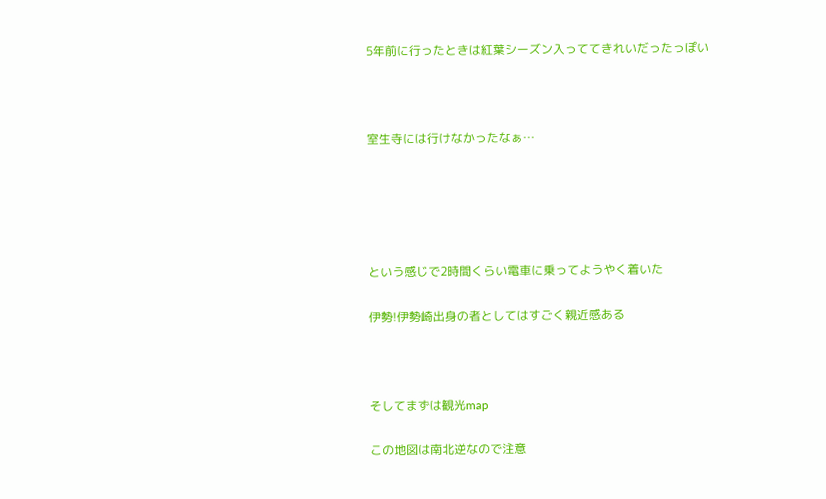5年前に行ったときは紅葉シーズン入っててきれいだったっぽい



室生寺には行けなかったなぁ…





という感じで2時間くらい電車に乗ってようやく着いた

伊勢!伊勢崎出身の者としてはすごく親近感ある



そしてまずは観光map

この地図は南北逆なので注意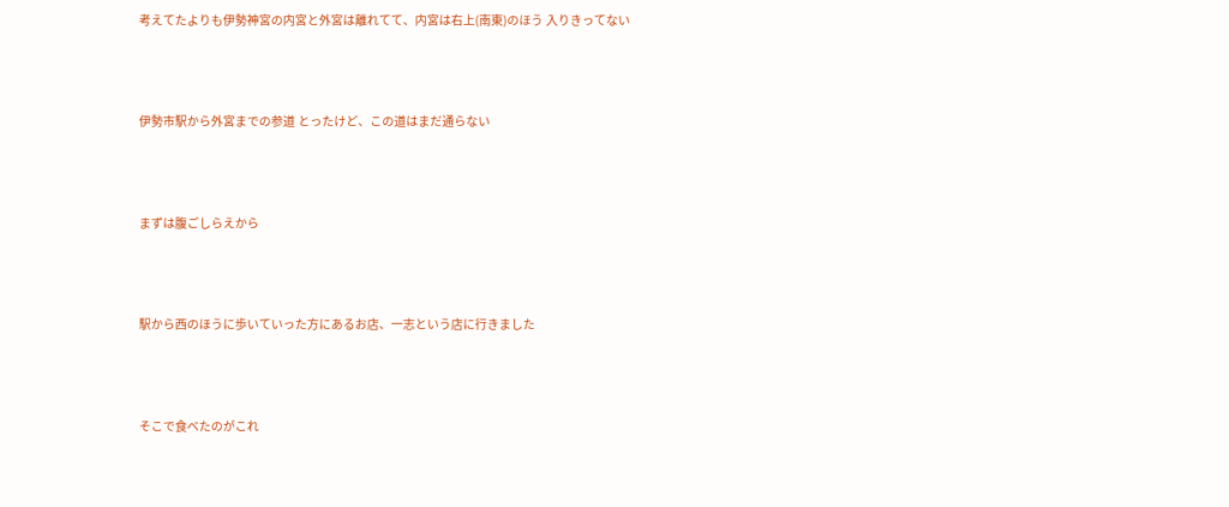考えてたよりも伊勢神宮の内宮と外宮は離れてて、内宮は右上(南東)のほう 入りきってない



伊勢市駅から外宮までの参道 とったけど、この道はまだ通らない



まずは腹ごしらえから



駅から西のほうに歩いていった方にあるお店、一志という店に行きました



そこで食べたのがこれ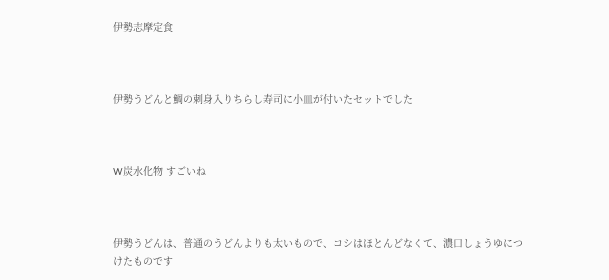伊勢志摩定食



伊勢うどんと鯛の刺身入りちらし寿司に小皿が付いたセットでした



W炭水化物 すごいね



伊勢うどんは、普通のうどんよりも太いもので、コシはほとんどなくて、濃口しょうゆにつけたものです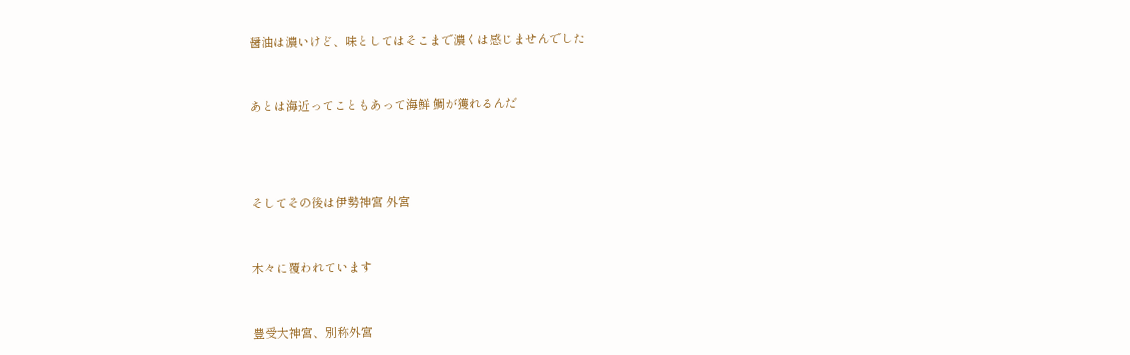醤油は濃いけど、味としてはそこまで濃くは感じませんでした



あとは海近ってこともあって海鮮 鯛が獲れるんだ





そしてその後は伊勢神宮 外宮



木々に覆われています



豊受大神宮、別称外宮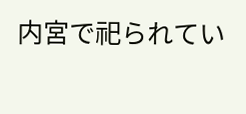内宮で祀られてい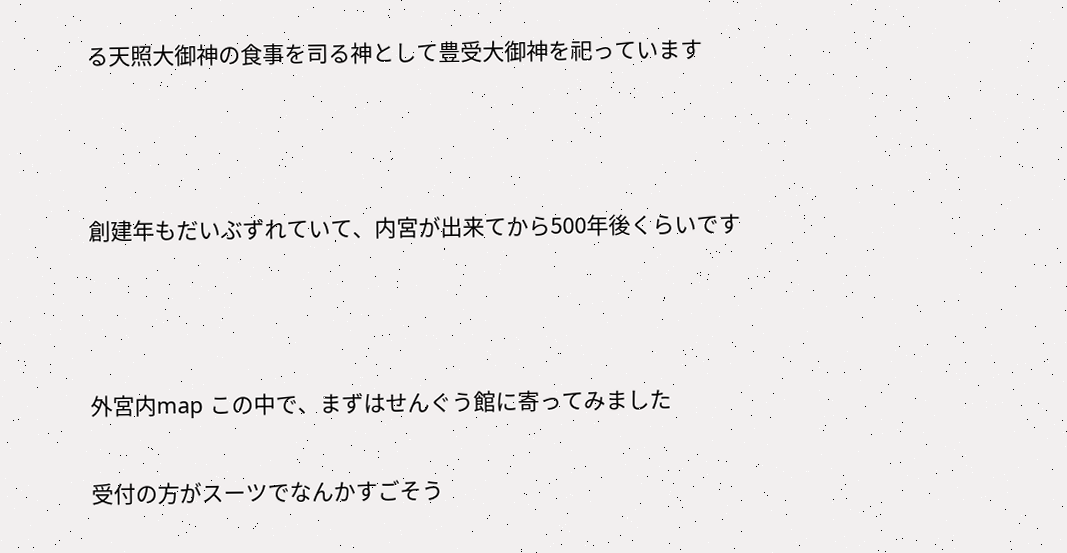る天照大御神の食事を司る神として豊受大御神を祀っています



創建年もだいぶずれていて、内宮が出来てから500年後くらいです



外宮内map この中で、まずはせんぐう館に寄ってみました

受付の方がスーツでなんかすごそう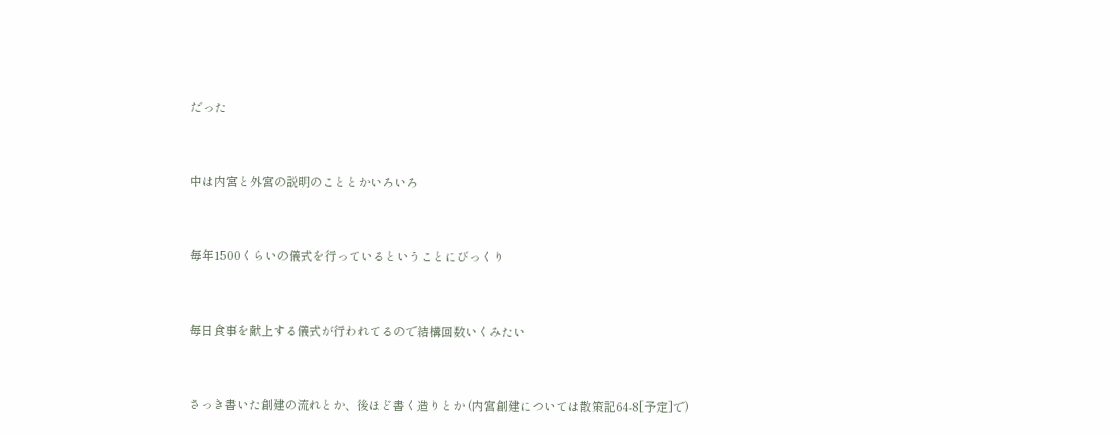だった



中は内宮と外宮の説明のこととかいろいろ



毎年1500くらいの儀式を行っているということにびっくり



毎日食事を献上する儀式が行われてるので結構回数いくみたい



さっき書いた創建の流れとか、後ほど書く造りとか (内宮創建については散策記64-8[予定]で)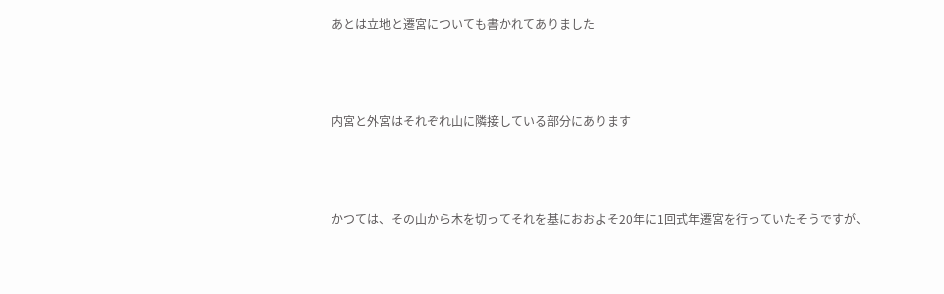あとは立地と遷宮についても書かれてありました



内宮と外宮はそれぞれ山に隣接している部分にあります



かつては、その山から木を切ってそれを基におおよそ20年に1回式年遷宮を行っていたそうですが、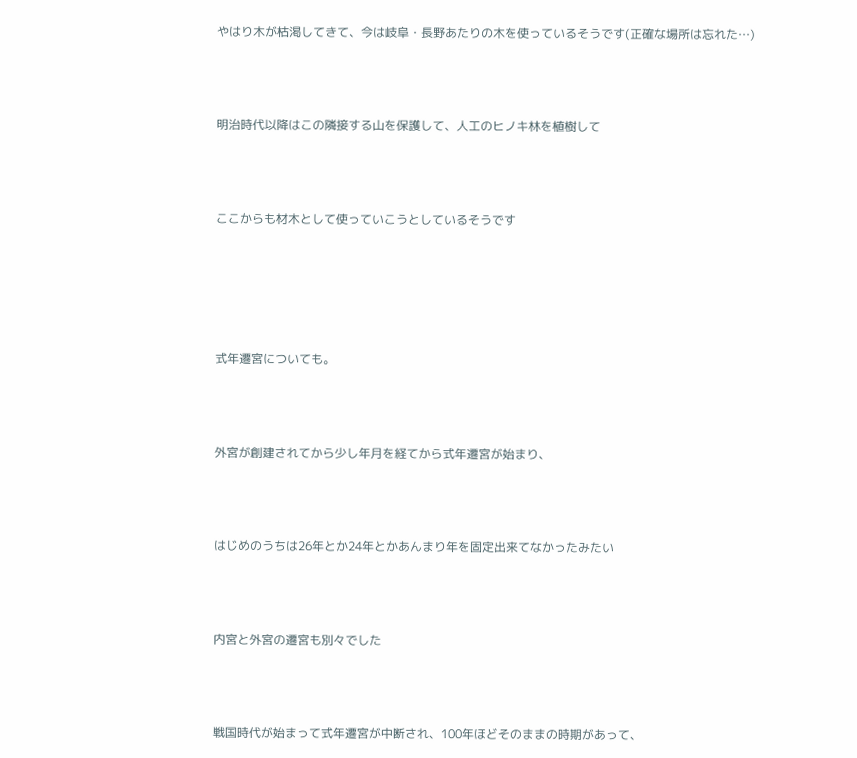やはり木が枯渇してきて、今は岐阜・長野あたりの木を使っているそうです(正確な場所は忘れた…)



明治時代以降はこの隣接する山を保護して、人工のヒノキ林を植樹して



ここからも材木として使っていこうとしているそうです





式年遷宮についても。



外宮が創建されてから少し年月を経てから式年遷宮が始まり、



はじめのうちは26年とか24年とかあんまり年を固定出来てなかったみたい



内宮と外宮の遷宮も別々でした



戦国時代が始まって式年遷宮が中断され、100年ほどそのままの時期があって、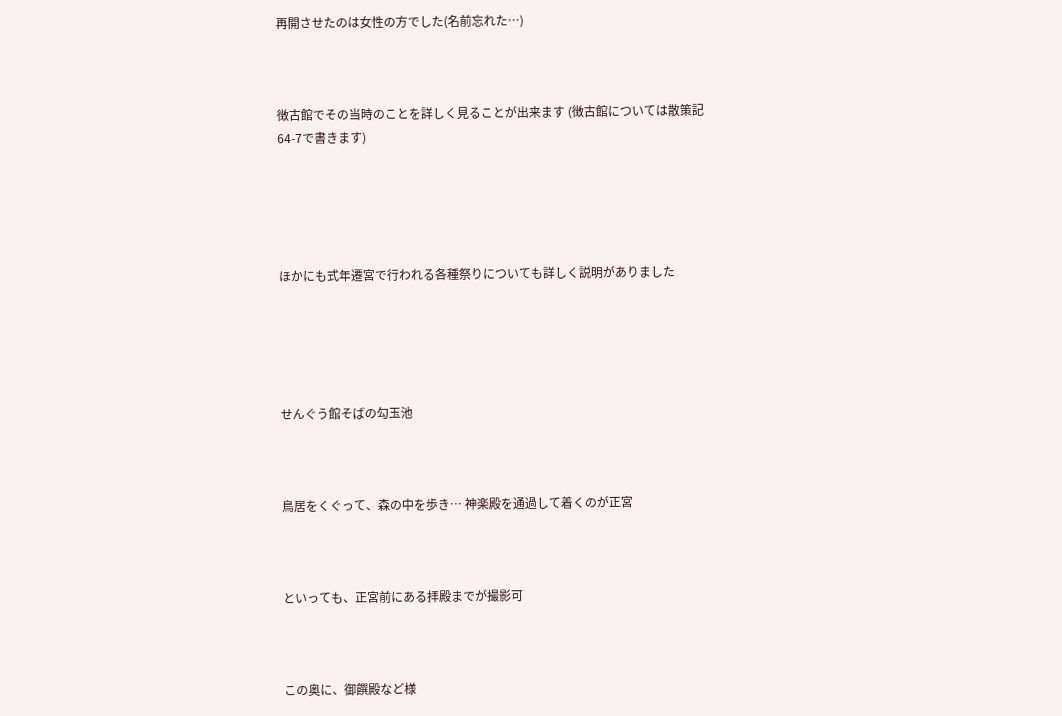再開させたのは女性の方でした(名前忘れた…)



徴古館でその当時のことを詳しく見ることが出来ます (徴古館については散策記64-7で書きます)





ほかにも式年遷宮で行われる各種祭りについても詳しく説明がありました





せんぐう館そばの勾玉池



鳥居をくぐって、森の中を歩き… 神楽殿を通過して着くのが正宮



といっても、正宮前にある拝殿までが撮影可



この奥に、御饌殿など様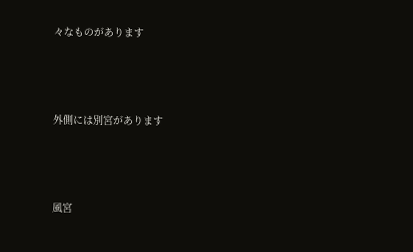々なものがあります



外側には別宮があります



風宮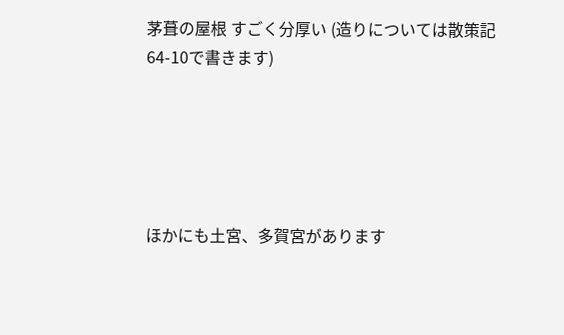茅葺の屋根 すごく分厚い (造りについては散策記64-10で書きます)





ほかにも土宮、多賀宮があります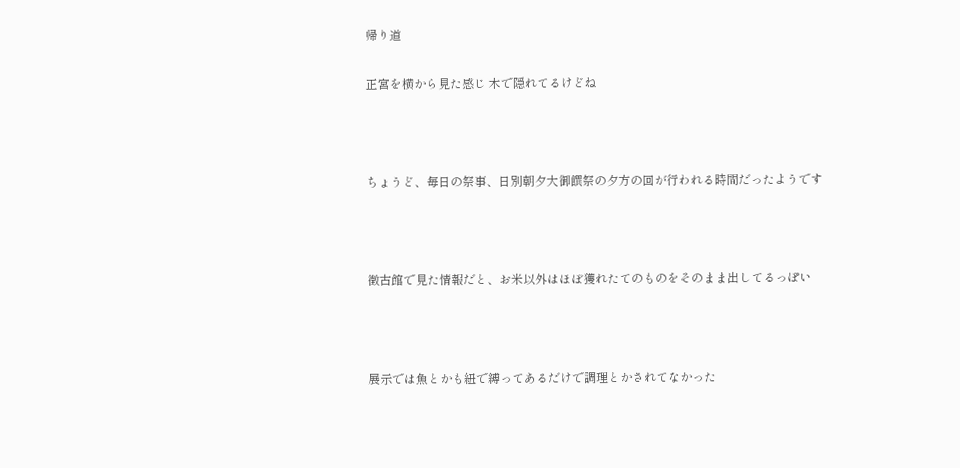帰り道

正宮を横から見た感じ 木で隠れてるけどね



ちょうど、毎日の祭事、日別朝夕大御饌祭の夕方の回が行われる時間だったようです



徴古館で見た情報だと、お米以外はほぼ獲れたてのものをそのまま出してるっぽい



展示では魚とかも紐で縛ってあるだけで調理とかされてなかった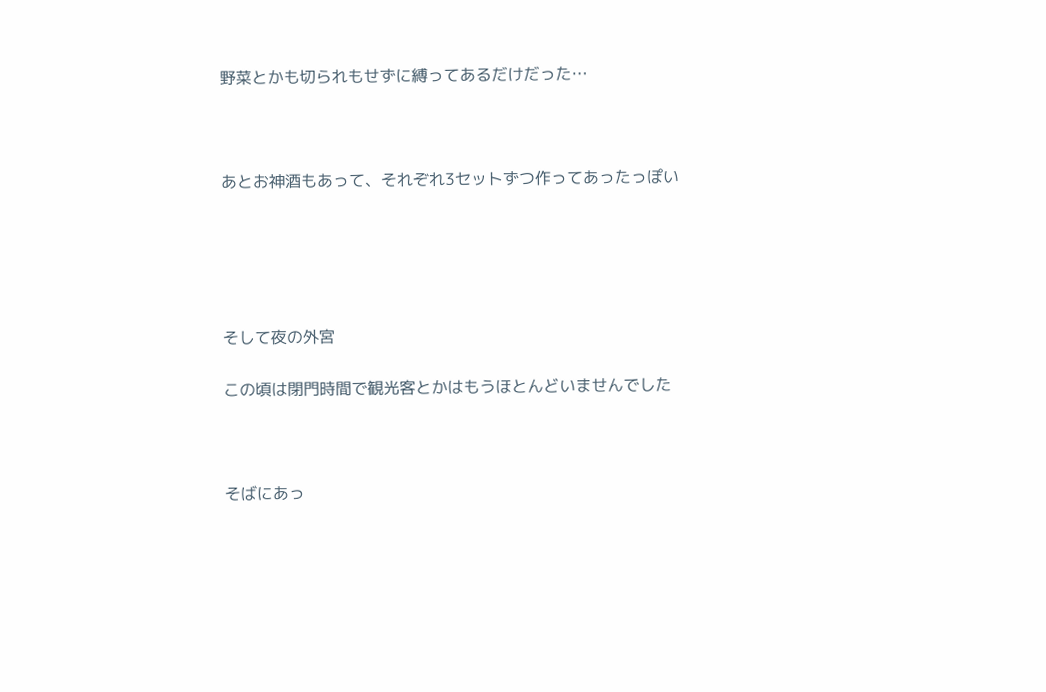野菜とかも切られもせずに縛ってあるだけだった…



あとお神酒もあって、それぞれ3セットずつ作ってあったっぽい





そして夜の外宮

この頃は閉門時間で観光客とかはもうほとんどいませんでした



そばにあっ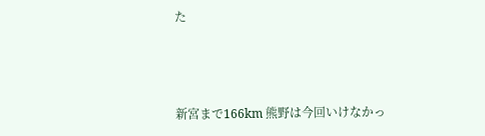た



新宮まで166km 熊野は今回いけなかっ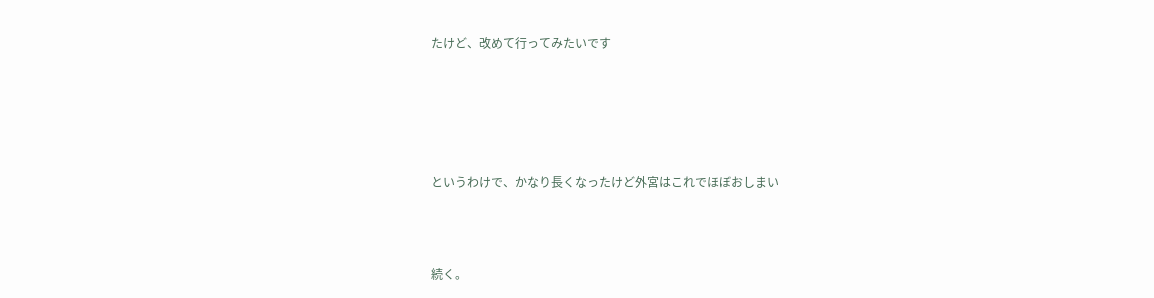たけど、改めて行ってみたいです





というわけで、かなり長くなったけど外宮はこれでほぼおしまい



続く。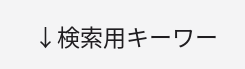↓検索用キーワー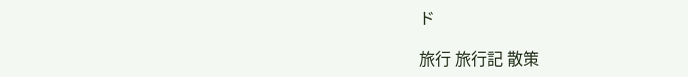ド

旅行 旅行記 散策